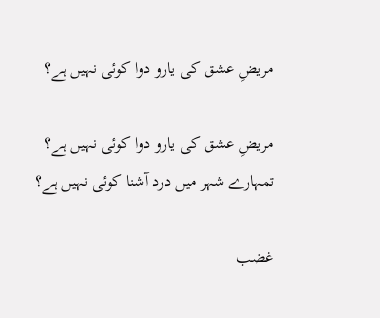مریضِ عشق کی یارو دوا کوئی نہیں ہے؟

مریضِ عشق کی یارو دوا کوئی نہیں ہے؟
تمہارے شہر میں درد آشنا کوئی نہیں ہے؟

غضب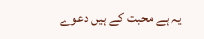یہ ہے محبت کے ہیں دعوے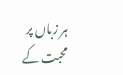ہر زباں پر
محبت کے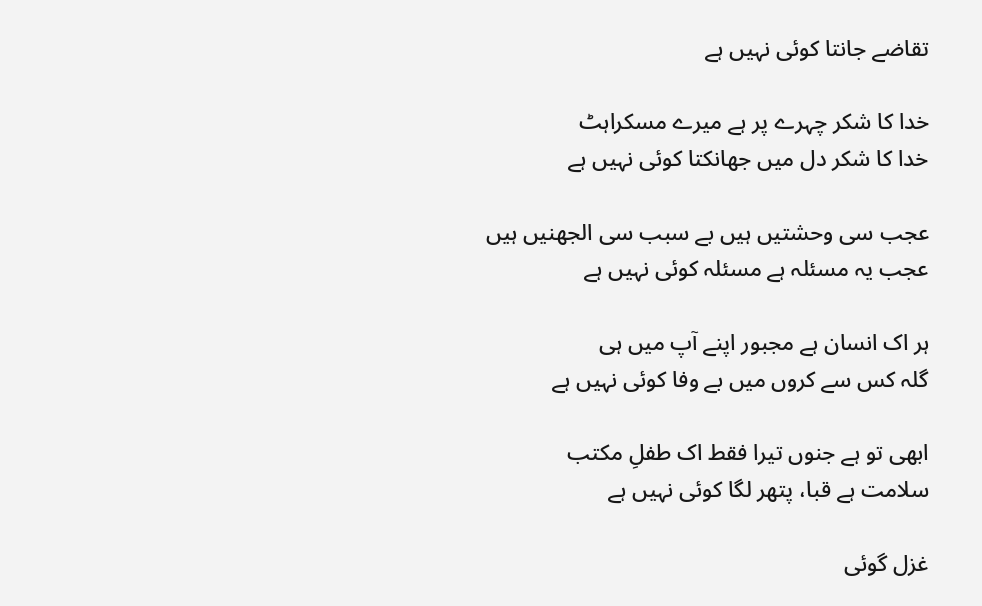تقاضے جانتا کوئی نہیں ہے

خدا کا شکر چہرے پر ہے میرے مسکراہٹ
خدا کا شکر دل میں جھانکتا کوئی نہیں ہے

عجب سی وحشتیں ہیں بے سبب سی الجھنیں ہیں
عجب یہ مسئلہ ہے مسئلہ کوئی نہیں ہے

ہر اک انسان ہے مجبور اپنے آپ میں ہی
گلہ کس سے کروں میں بے وفا کوئی نہیں ہے

ابھی تو ہے جنوں تیرا فقط اک طفلِ مکتب
سلامت ہے قبا، پتھر لگا کوئی نہیں ہے

غزل گوئی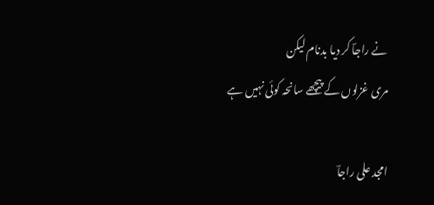نے راجاؔ کر دیا بدنام لیکن
مری غزلوں کے پیچھے سانحہ کوئی نہیں ہے

امجد علی راجاؔ